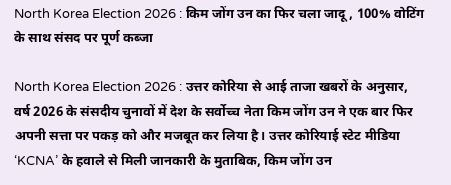North Korea Election 2026 : किम जोंग उन का फिर चला जादू, 100% वोटिंग के साथ संसद पर पूर्ण कब्जा

North Korea Election 2026 : उत्तर कोरिया से आई ताजा खबरों के अनुसार, वर्ष 2026 के संसदीय चुनावों में देश के सर्वोच्च नेता किम जोंग उन ने एक बार फिर अपनी सत्ता पर पकड़ को और मजबूत कर लिया है। उत्तर कोरियाई स्टेट मीडिया ‘KCNA’ के हवाले से मिली जानकारी के मुताबिक, किम जोंग उन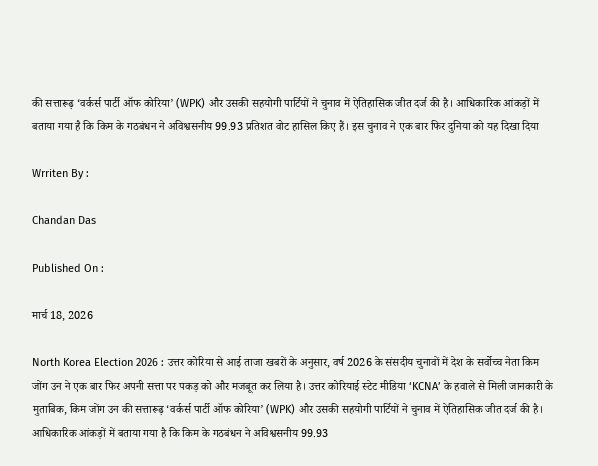की सत्तारूढ़ ‘वर्कर्स पार्टी ऑफ कोरिया’ (WPK) और उसकी सहयोगी पार्टियों ने चुनाव में ऐतिहासिक जीत दर्ज की है। आधिकारिक आंकड़ों में बताया गया है कि किम के गठबंधन ने अविश्वसनीय 99.93 प्रतिशत वोट हासिल किए हैं। इस चुनाव ने एक बार फिर दुनिया को यह दिखा दिया

Wrriten By :

Chandan Das

Published On :

मार्च 18, 2026

North Korea Election 2026 : उत्तर कोरिया से आई ताजा खबरों के अनुसार, वर्ष 2026 के संसदीय चुनावों में देश के सर्वोच्च नेता किम जोंग उन ने एक बार फिर अपनी सत्ता पर पकड़ को और मजबूत कर लिया है। उत्तर कोरियाई स्टेट मीडिया ‘KCNA’ के हवाले से मिली जानकारी के मुताबिक, किम जोंग उन की सत्तारूढ़ ‘वर्कर्स पार्टी ऑफ कोरिया’ (WPK) और उसकी सहयोगी पार्टियों ने चुनाव में ऐतिहासिक जीत दर्ज की है। आधिकारिक आंकड़ों में बताया गया है कि किम के गठबंधन ने अविश्वसनीय 99.93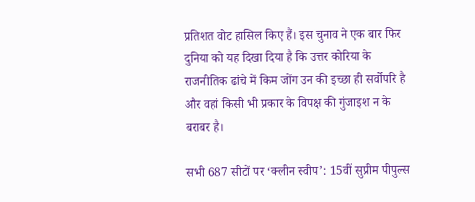प्रतिशत वोट हासिल किए हैं। इस चुनाव ने एक बार फिर दुनिया को यह दिखा दिया है कि उत्तर कोरिया के राजनीतिक ढांचे में किम जोंग उन की इच्छा ही सर्वोपरि है और वहां किसी भी प्रकार के विपक्ष की गुंजाइश न के बराबर है।

सभी 687 सीटों पर ‘क्लीन स्वीप’: 15वीं सुप्रीम पीपुल्स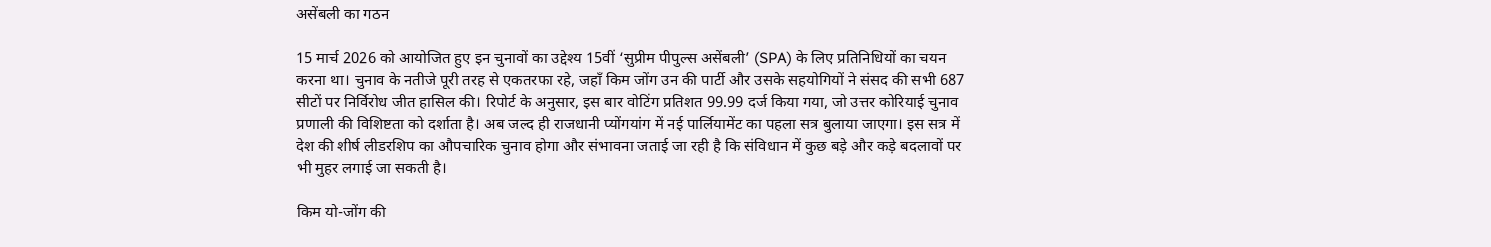असेंबली का गठन

15 मार्च 2026 को आयोजित हुए इन चुनावों का उद्देश्य 15वीं ‘सुप्रीम पीपुल्स असेंबली’ (SPA) के लिए प्रतिनिधियों का चयन करना था। चुनाव के नतीजे पूरी तरह से एकतरफा रहे, जहाँ किम जोंग उन की पार्टी और उसके सहयोगियों ने संसद की सभी 687 सीटों पर निर्विरोध जीत हासिल की। रिपोर्ट के अनुसार, इस बार वोटिंग प्रतिशत 99.99 दर्ज किया गया, जो उत्तर कोरियाई चुनाव प्रणाली की विशिष्टता को दर्शाता है। अब जल्द ही राजधानी प्योंगयांग में नई पार्लियामेंट का पहला सत्र बुलाया जाएगा। इस सत्र में देश की शीर्ष लीडरशिप का औपचारिक चुनाव होगा और संभावना जताई जा रही है कि संविधान में कुछ बड़े और कड़े बदलावों पर भी मुहर लगाई जा सकती है।

किम यो-जोंग की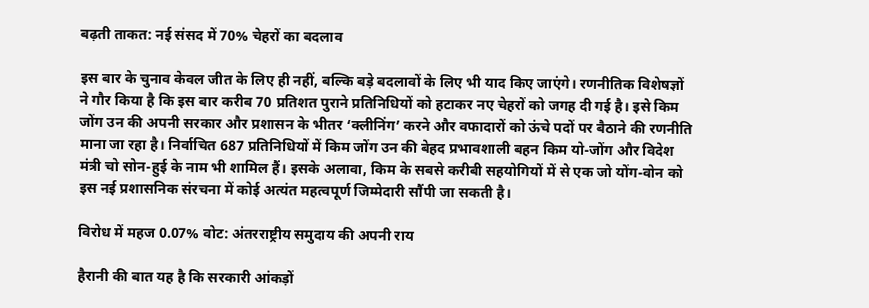बढ़ती ताकत: नई संसद में 70% चेहरों का बदलाव

इस बार के चुनाव केवल जीत के लिए ही नहीं, बल्कि बड़े बदलावों के लिए भी याद किए जाएंगे। रणनीतिक विशेषज्ञों ने गौर किया है कि इस बार करीब 70 प्रतिशत पुराने प्रतिनिधियों को हटाकर नए चेहरों को जगह दी गई है। इसे किम जोंग उन की अपनी सरकार और प्रशासन के भीतर ‘क्लीनिंग’ करने और वफादारों को ऊंचे पदों पर बैठाने की रणनीति माना जा रहा है। निर्वाचित 687 प्रतिनिधियों में किम जोंग उन की बेहद प्रभावशाली बहन किम यो-जोंग और विदेश मंत्री चो सोन-हुई के नाम भी शामिल हैं। इसके अलावा, किम के सबसे करीबी सहयोगियों में से एक जो योंग-वोन को इस नई प्रशासनिक संरचना में कोई अत्यंत महत्वपूर्ण जिम्मेदारी सौंपी जा सकती है।

विरोध में महज 0.07% वोट: अंतरराष्ट्रीय समुदाय की अपनी राय

हैरानी की बात यह है कि सरकारी आंकड़ों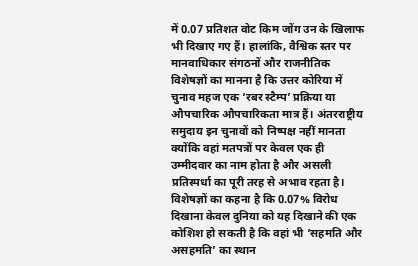में 0.07 प्रतिशत वोट किम जोंग उन के खिलाफ भी दिखाए गए हैं। हालांकि, वैश्विक स्तर पर मानवाधिकार संगठनों और राजनीतिक विशेषज्ञों का मानना है कि उत्तर कोरिया में चुनाव महज एक ‘रबर स्टैम्प’ प्रक्रिया या औपचारिक औपचारिकता मात्र हैं। अंतरराष्ट्रीय समुदाय इन चुनावों को निष्पक्ष नहीं मानता क्योंकि वहां मतपत्रों पर केवल एक ही उम्मीदवार का नाम होता है और असली प्रतिस्पर्धा का पूरी तरह से अभाव रहता है। विशेषज्ञों का कहना है कि 0.07% विरोध दिखाना केवल दुनिया को यह दिखाने की एक कोशिश हो सकती है कि वहां भी ‘सहमति और असहमति’ का स्थान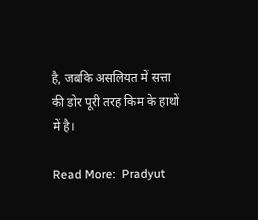है, जबकि असलियत में सत्ता की डोर पूरी तरह किम के हाथों में है।

Read More:  Pradyut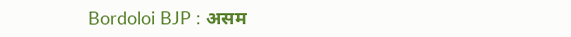Bordoloi BJP : असम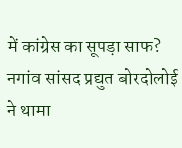में कांग्रेस का सूपड़ा साफ? नगांव सांसद प्रद्युत बोरदोलोई ने थामा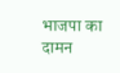भाजपा का दामन